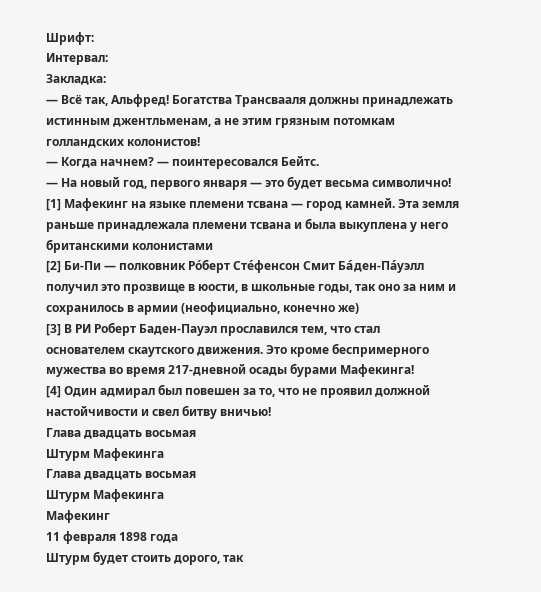Шрифт:
Интервал:
Закладка:
— Всё так, Альфред! Богатства Трансвааля должны принадлежать истинным джентльменам, а не этим грязным потомкам голландских колонистов!
— Когда начнем? — поинтересовался Бейтс.
— На новый год, первого января — это будет весьма символично!
[1] Мафекинг на языке племени тсвана — город камней. Эта земля раньше принадлежала племени тсвана и была выкуплена у него британскими колонистами
[2] Би-Пи — полковник Ро́берт Сте́фенсон Смит Ба́ден-Па́уэлл получил это прозвище в юости, в школьные годы, так оно за ним и сохранилось в армии (неофициально, конечно же)
[3] В РИ Роберт Баден-Пауэл прославился тем, что стал основателем скаутского движения. Это кроме беспримерного мужества во время 217-дневной осады бурами Мафекинга!
[4] Один адмирал был повешен за то, что не проявил должной настойчивости и свел битву вничью!
Глава двадцать восьмая
Штурм Мафекинга
Глава двадцать восьмая
Штурм Мафекинга
Мафекинг
11 февраля 1898 года
Штурм будет стоить дорого, так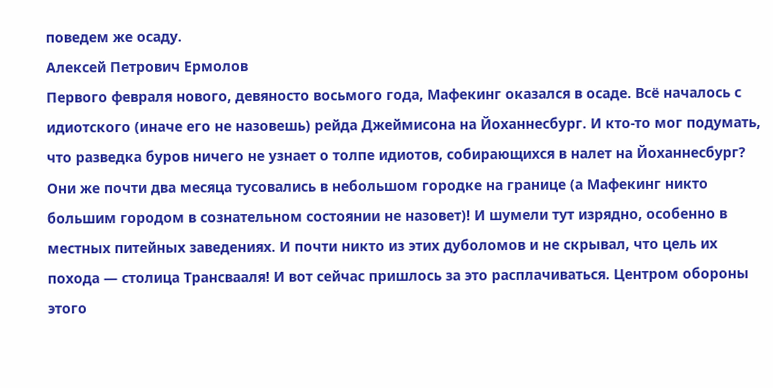поведем же осаду.
Алексей Петрович Ермолов
Первого февраля нового, девяносто восьмого года, Мафекинг оказался в осаде. Всё началось с идиотского (иначе его не назовешь) рейда Джеймисона на Йоханнесбург. И кто-то мог подумать, что разведка буров ничего не узнает о толпе идиотов, собирающихся в налет на Йоханнесбург? Они же почти два месяца тусовались в небольшом городке на границе (а Мафекинг никто большим городом в сознательном состоянии не назовет)! И шумели тут изрядно, особенно в местных питейных заведениях. И почти никто из этих дуболомов и не скрывал, что цель их похода — столица Трансвааля! И вот сейчас пришлось за это расплачиваться. Центром обороны этого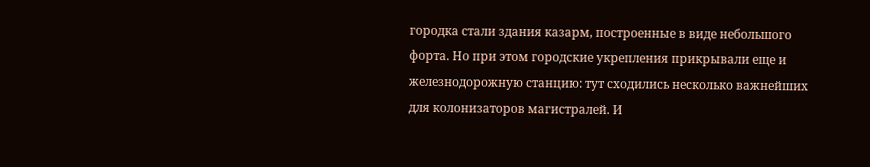городка стали здания казарм, построенные в виде небольшого форта. Но при этом городские укрепления прикрывали еще и железнодорожную станцию: тут сходились несколько важнейших для колонизаторов магистралей. И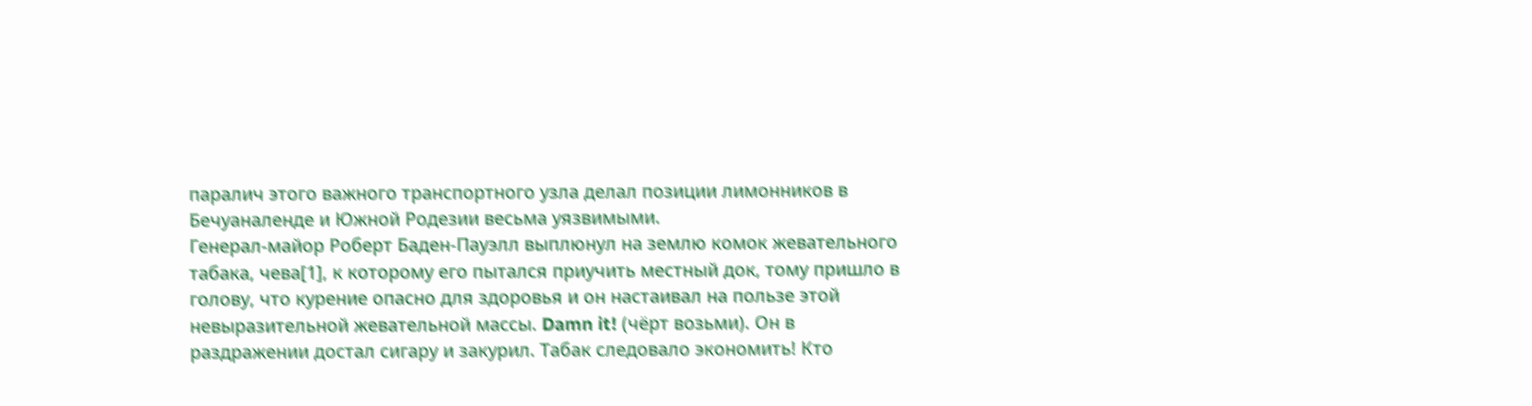паралич этого важного транспортного узла делал позиции лимонников в Бечуаналенде и Южной Родезии весьма уязвимыми.
Генерал-майор Роберт Баден-Пауэлл выплюнул на землю комок жевательного табака, чева[1], к которому его пытался приучить местный док, тому пришло в голову, что курение опасно для здоровья и он настаивал на пользе этой невыразительной жевательной массы. Damn it! (чёрт возьми). Он в раздражении достал сигару и закурил. Табак следовало экономить! Кто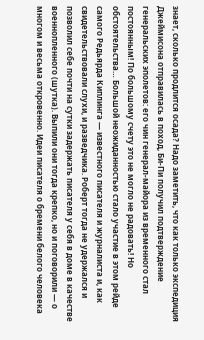знает, сколько продлится осада? Надо заметить, что как только экспедиция Джеймисона отправилась в поход, Би-Пи получил подтверждение генеральских эполетов: его чин генерал-майора из временного стал постоянным! По большому счету это не могло не радовать! Но обстоятельства… Большой неожиданностью стало участие в этом рейде самого Редьярда Киплинга — известного писателя и журналиста и, как свидетельствовали слухи, и разведчика. Роберт тогда не удержался и позволил себе почти на сутки задержать писателя у себя в доме в качестве военнопленного (шутка). Выпили они тогда крепко, но и поговорили — о многом и весьма откровенно. Идеи писателя о бремени белого человека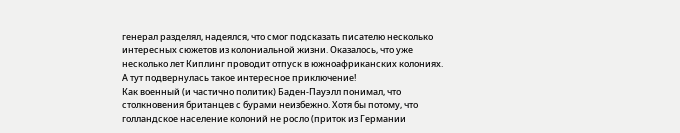генерал разделял, надеялся, что смог подсказать писателю несколько интересных сюжетов из колониальной жизни. Оказалось, что уже несколько лет Киплинг проводит отпуск в южноафриканских колониях. А тут подвернулась такое интересное приключение!
Как военный (и частично политик) Баден-Пауэлл понимал, что столкновения британцев с бурами неизбежно. Хотя бы потому, что голландское население колоний не росло (приток из Германии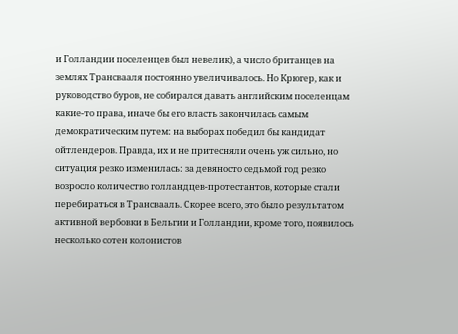и Голландии поселенцев был невелик), а число британцев на землях Трансвааля постоянно увеличивалось. Но Крюгер, как и руководство буров, не собирался давать английским поселенцам какие-то права, иначе бы его власть закончилась самым демократическим путем: на выборах победил бы кандидат ойтлендеров. Правда, их и не притесняли очень уж сильно, но ситуация резко изменилась: за девяносто седьмой год резко возросло количество голландцев-протестантов, которые стали перебираться в Трансвааль. Скорее всего, это было результатом активной вербовки в Бельгии и Голландии, кроме того, появилось несколько сотен колонистов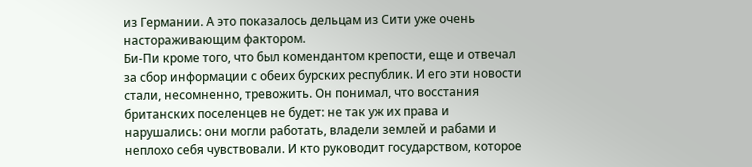из Германии. А это показалось дельцам из Сити уже очень настораживающим фактором.
Би-Пи кроме того, что был комендантом крепости, еще и отвечал за сбор информации с обеих бурских республик. И его эти новости стали, несомненно, тревожить. Он понимал, что восстания британских поселенцев не будет: не так уж их права и нарушались: они могли работать, владели землей и рабами и неплохо себя чувствовали. И кто руководит государством, которое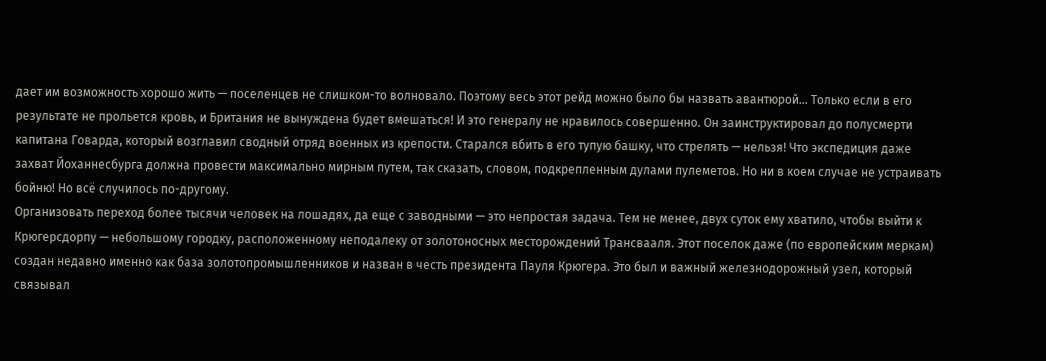дает им возможность хорошо жить — поселенцев не слишком-то волновало. Поэтому весь этот рейд можно было бы назвать авантюрой… Только если в его результате не прольется кровь, и Британия не вынуждена будет вмешаться! И это генералу не нравилось совершенно. Он заинструктировал до полусмерти капитана Говарда, который возглавил сводный отряд военных из крепости. Старался вбить в его тупую башку, что стрелять — нельзя! Что экспедиция даже захват Йоханнесбурга должна провести максимально мирным путем, так сказать, словом, подкрепленным дулами пулеметов. Но ни в коем случае не устраивать бойню! Но всё случилось по-другому.
Организовать переход более тысячи человек на лошадях, да еще с заводными — это непростая задача. Тем не менее, двух суток ему хватило, чтобы выйти к Крюгерсдорпу — небольшому городку, расположенному неподалеку от золотоносных месторождений Трансвааля. Этот поселок даже (по европейским меркам) создан недавно именно как база золотопромышленников и назван в честь президента Пауля Крюгера. Это был и важный железнодорожный узел, который связывал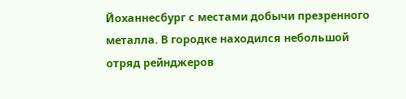Йоханнесбург с местами добычи презренного металла. В городке находился небольшой отряд рейнджеров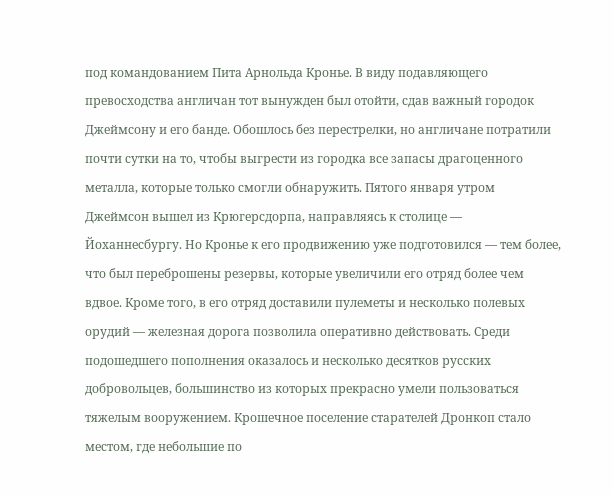под командованием Пита Арнольда Кронье. В виду подавляющего превосходства англичан тот вынужден был отойти, сдав важный городок Джеймсону и его банде. Обошлось без перестрелки, но англичане потратили почти сутки на то, чтобы выгрести из городка все запасы драгоценного металла, которые только смогли обнаружить. Пятого января утром Джеймсон вышел из Крюгерсдорпа, направляясь к столице — Йоханнесбургу. Но Кронье к его продвижению уже подготовился — тем более, что был переброшены резервы, которые увеличили его отряд более чем вдвое. Кроме того, в его отряд доставили пулеметы и несколько полевых орудий — железная дорога позволила оперативно действовать. Среди подошедшего пополнения оказалось и несколько десятков русских добровольцев, большинство из которых прекрасно умели пользоваться тяжелым вооружением. Крошечное поселение старателей Дронкоп стало местом, где небольшие по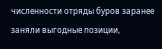численности отряды буров заранее заняли выгодные позиции,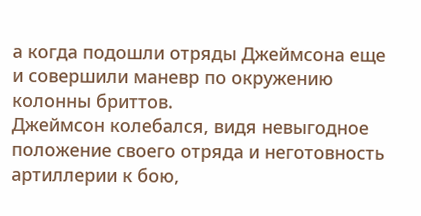а когда подошли отряды Джеймсона еще и совершили маневр по окружению колонны бриттов.
Джеймсон колебался, видя невыгодное положение своего отряда и неготовность артиллерии к бою,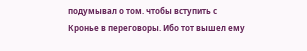подумывал о том. чтобы вступить с Кронье в переговоры. Ибо тот вышел ему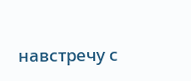навстречу с